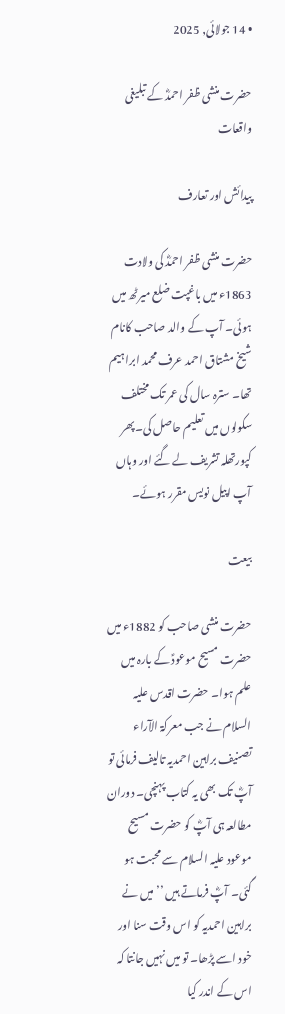• 14 جولائی, 2025

حضرت منشی ظفر احمدؓ کے تبلیغی واقعات

پیدائش اور تعارف

حضرت منشی ظفر احمدؓ کی ولادت 1863ء میں باغپت ضلع میرٹھ میں ہوئی۔ آپ کے والد صاحب کانام شیخ مشتاق احمد عرف محمد ابراہیم تھا۔ سترہ سال کی عمر تک مختلف سکولوں میں تعلیم حاصل کی۔پھر کپورتھلہ تشریف لے گئے اور وہاں آپ اپیل نویس مقرر ہوئے۔

بیعت

حضرت منشی صاحب کو 1882ء میں حضرت مسیح موعودؑ کے بارہ میں علم ہوا۔ حضرت اقدس علیہ السلام نے جب معرکۃ الآراء تصنیف براہین احمدیہ تالیف فرمائی تو آپؓ تک بھی یہ کتاب پہنچی۔ دوران مطالعہ ہی آپؓ کو حضرت مسیح موعود علیہ السلام سے محبت ہو گئی۔ آپؓ فرماتے ہیں ’’میں نے براہین احمدیہ کو اس وقت سنا اور خود اسے پڑھا۔ تو میں نہیں جانتا کہ اس کے اندر کیا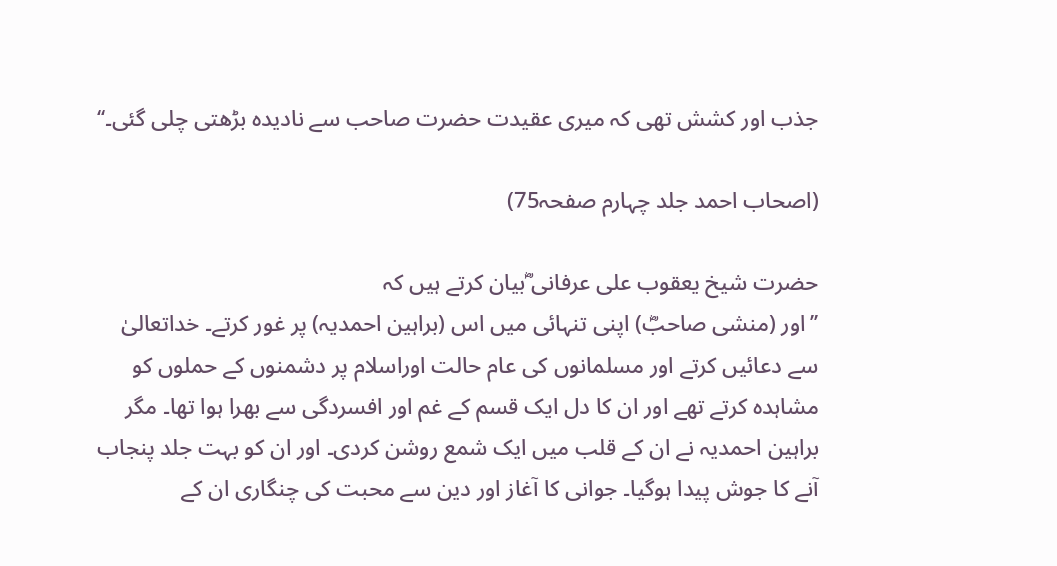جذب اور کشش تھی کہ میری عقیدت حضرت صاحب سے نادیدہ بڑھتی چلی گئی۔‘‘

(اصحاب احمد جلد چہارم صفحہ75)

حضرت شیخ یعقوب علی عرفانی ؓبیان کرتے ہیں کہ
’’اور (منشی صاحبؓ) اپنی تنہائی میں اس (براہین احمدیہ) پر غور کرتے۔ خداتعالیٰ سے دعائیں کرتے اور مسلمانوں کی عام حالت اوراسلام پر دشمنوں کے حملوں کو مشاہدہ کرتے تھے اور ان کا دل ایک قسم کے غم اور افسردگی سے بھرا ہوا تھا۔ مگر براہین احمدیہ نے ان کے قلب میں ایک شمع روشن کردی۔ اور ان کو بہت جلد پنجاب آنے کا جوش پیدا ہوگیا۔ جوانی کا آغاز اور دین سے محبت کی چنگاری ان کے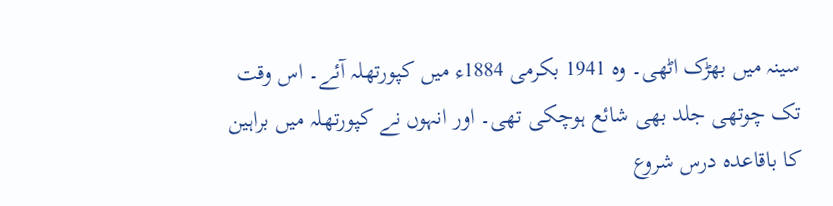سینہ میں بھڑک اٹھی۔ وہ 1941 بکرمی 1884ء میں کپورتھلہ آئے۔ اس وقت تک چوتھی جلد بھی شائع ہوچکی تھی۔ اور انہوں نے کپورتھلہ میں براہین کا باقاعدہ درس شروع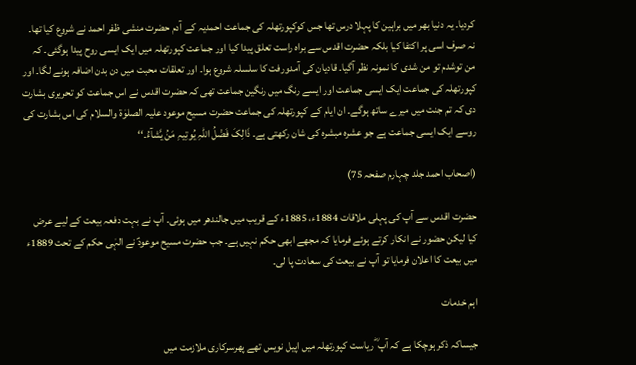کردیا۔ یہ دنیا بھر میں براہین کا پہلا درس تھا جس کوکپورتھلہ کی جماعت احمدیہ کے آدم حضرت منشی ظفر احمد نے شروع کیا تھا۔ نہ صرف اسی پر اکتفا کیا بلکہ حضرت اقدس سے براہ راست تعلق پیدا کیا اور جماعت کپورتھلہ میں ایک ایسی روح پیدا ہوگئی۔ کہ من توشدم تو من شدی کا نمونہ نظر آگیا۔ قادیان کی آمدورفت کا سلسلہ شروع ہوا۔ اور تعلقات محبت میں دن بدن اضافہ ہونے لگا۔ اور کپورتھلہ کی جماعت ایک ایسی جماعت اور ایسے رنگ میں رنگین جماعت تھی کہ حضرت اقدس نے اس جماعت کو تحریری بشارت دی کہ تم جنت میں میرے ساتھ ہوگے۔ ان ایام کے کپورتھلہ کی جماعت حضرت مسیح موعود علیہ الصلوٰة والسلام کی اس بشارت کی روسے ایک ایسی جماعت ہے جو عشرہ مبشرہ کی شان رکھتی ہے۔ ذَالِکَ فَضْلُ اللّٰہِ یُوتِیہِ مَنُ یَّشآءُ۔‘‘

(اصحاب احمد جلد چہارم صفحہ 75)

حضرت اقدس سے آپ کی پہلی ملاقات 1884ء، 1885ء کے قریب میں جالندھر میں ہوئی۔ آپ نے بہت دفعہ بیعت کے لیے عرض کیا لیکن حضور نے انکار کرتے ہوئے فرمایا کہ مجھے ابھی حکم نہیں ہے۔ جب حضرت مسیح موعودؑ نے الہٰی حکم کے تحت 1889ء میں بیعت کا اعلان فرمایا تو آپ نے بیعت کی سعادت پا لی۔

اہم خدمات

جیساکہ ذکر ہوچکا ہے کہ آپ ؓ ریاست کپورتھلہ میں اپیل نویس تھے پھرسرکاری ملازمت میں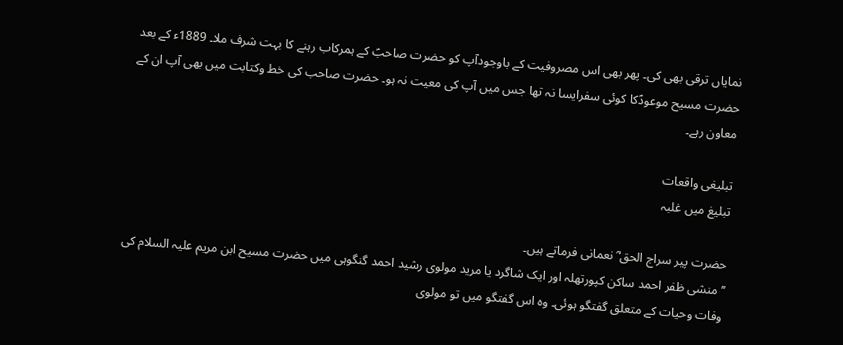نمایاں ترقی بھی کی۔ پھر بھی اس مصروفیت کے باوجودآپ کو حضرت صاحبؑ کے ہمرکاب رہنے کا بہت شرف ملا۔ 1889ء کے بعد حضرت مسیح موعودؑکا کوئی سفرایسا نہ تھا جس میں آپ کی معیت نہ ہو۔ حضرت صاحب کی خط وکتابت میں بھی آپ ان کے معاون رہے۔

تبلیغی واقعات
تبلیغ میں غلبہ

حضرت پیر سراج الحق ؓ نعمانی فرماتے ہیں۔
’’منشی ظفر احمد ساکن کپورتھلہ اور ایک شاگرد یا مرید مولوی رشید احمد گنگوہی میں حضرت مسیح ابن مریم علیہ السلام کی وفات وحیات کے متعلق گفتگو ہوئی۔ وہ اس گفتگو میں تو مولوی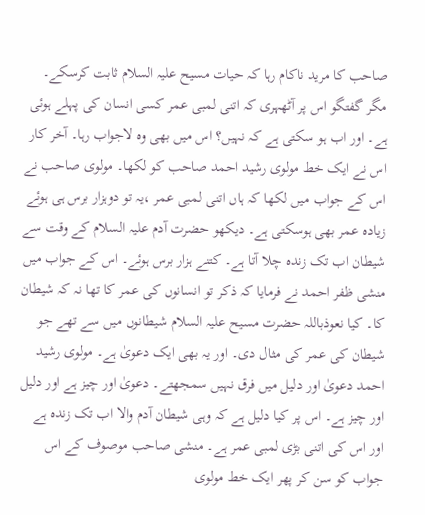صاحب کا مرید ناکام رہا کہ حیات مسیح علیہ السلام ثابت کرسکے۔ مگر گفتگو اس پر آٹھہری کہ اتنی لمبی عمر کسی انسان کی پہلے ہوئی ہے۔ اور اب ہو سکتی ہے کہ نہیں؟ اس میں بھی وہ لاجواب رہا۔ آخر کار اس نے ایک خط مولوی رشید احمد صاحب کو لکھا۔ مولوی صاحب نے اس کے جواب میں لکھا کہ ہاں اتنی لمبی عمر ،یہ تو دوہزار برس ہی ہوئے زیادہ عمر بھی ہوسکتی ہے۔ دیکھو حضرت آدم علیہ السلام کے وقت سے شیطان اب تک زندہ چلا آتا ہے۔ کتنے ہزار برس ہوئے۔ اس کے جواب میں منشی ظفر احمد نے فرمایا کہ ذکر تو انسانوں کی عمر کا تھا نہ کہ شیطان کا۔ کیا نعوذباللہ حضرت مسیح علیہ السلام شیطانوں میں سے تھے جو شیطان کی عمر کی مثال دی۔ اور یہ بھی ایک دعویٰ ہے۔ مولوی رشید احمد دعویٰ اور دلیل میں فرق نہیں سمجھتے۔ دعویٰ اور چیز ہے اور دلیل اور چیز ہے۔ اس پر کیا دلیل ہے کہ وہی شیطان آدم والا اب تک زندہ ہے اور اس کی اتنی بڑی لمبی عمر ہے۔ منشی صاحب موصوف کے اس جواب کو سن کر پھر ایک خط مولوی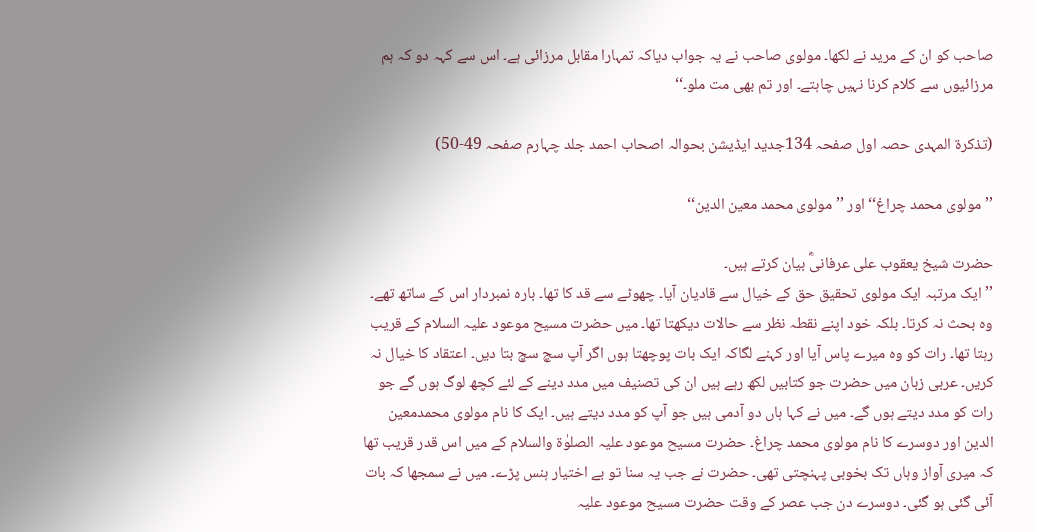صاحب کو ان کے مرید نے لکھا۔ مولوی صاحب نے یہ جواب دیاکہ تمہارا مقابل مرزائی ہے۔ اس سے کہہ دو کہ ہم مرزائیوں سے کلام کرنا نہیں چاہتے۔ اور تم بھی مت ملو۔‘‘

(تذکرة المہدی حصہ اول صفحہ 134جدید ایڈیشن بحوالہ اصحاب احمد جلد چہارم صفحہ 49-50)

’’مولوی محمد چراغ‘‘ اور ’’مولوی محمد معین الدین‘‘

حضرت شیخ یعقوب علی عرفانیؓ بیان کرتے ہیں۔
’’ایک مرتبہ ایک مولوی تحقیق حق کے خیال سے قادیان آیا۔ چھوٹے سے قد کا تھا۔ بارہ نمبردار اس کے ساتھ تھے۔ وہ بحث نہ کرتا۔ بلکہ خود اپنے نقطہ نظر سے حالات دیکھتا تھا۔ میں حضرت مسیح موعود علیہ السلام کے قریب رہتا تھا۔ رات کو وہ میرے پاس آیا اور کہنے لگاکہ ایک بات پوچھتا ہوں اگر آپ سچ سچ بتا دیں۔ اعتقاد کا خیال نہ کریں۔ عربی زبان میں حضرت جو کتابیں لکھ رہے ہیں ان کی تصنیف میں مدد دینے کے لئے کچھ لوگ ہوں گے جو رات کو مدد دیتے ہوں گے۔ میں نے کہا ہاں دو آدمی ہیں جو آپ کو مدد دیتے ہیں۔ ایک کا نام مولوی محمدمعین الدین اور دوسرے کا نام مولوی محمد چراغ۔ حضرت مسیح موعود علیہ الصلوٰۃ والسلام کے میں اس قدر قریب تھا کہ میری آواز وہاں تک بخوبی پہنچتی تھی۔ حضرت نے جب یہ سنا تو بے اختیار ہنس پڑے۔ میں نے سمجھا کہ بات آئی گئی ہو گئی۔ دوسرے دن جب عصر کے وقت حضرت مسیح موعود علیہ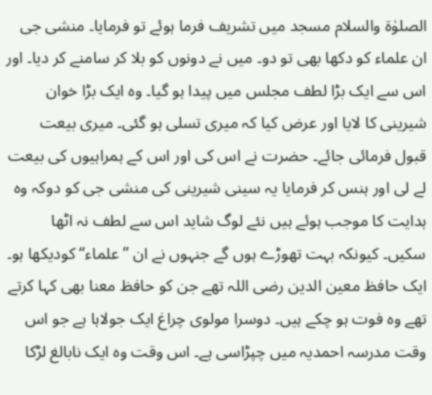الصلوٰۃ والسلام مسجد میں تشریف فرما ہوئے تو فرمایا۔ منشی جی ان علماء کو دکھا بھی تو دو۔ میں نے دونوں کو بلا کر سامنے کر دیا۔ اور اس سے ایک بڑا لطف مجلس میں پیدا ہو گیا۔ وہ ایک بڑا خوان شیرینی کا لایا اور عرض کیا کہ میری تسلی ہو گئی۔ میری بیعت قبول فرمائی جائے۔ حضرت نے اس کی اور اس کے ہمراہیوں کی بیعت لے لی اور ہنس کر فرمایا یہ سینی شیرینی کی منشی جی کو دوکہ وہ ہدایت کا موجب ہوئے ہیں نئے لوگ شاید اس سے لطف نہ اٹھا سکیں۔ کیونکہ بہت تھوڑے ہوں گے جنہوں نے ان ’’علماء‘‘ کودیکھا ہو۔ ایک حافظ معین الدین رضی اللہ تھے جن کو حافظ معنا بھی کہا کرتے تھے وہ فوت ہو چکے ہیں۔ دوسرا مولوی چراغ ایک جولاہا ہے جو اس وقت مدرسہ احمدیہ میں چپڑاسی ہے۔ اس وقت وہ ایک نابالغ لڑکا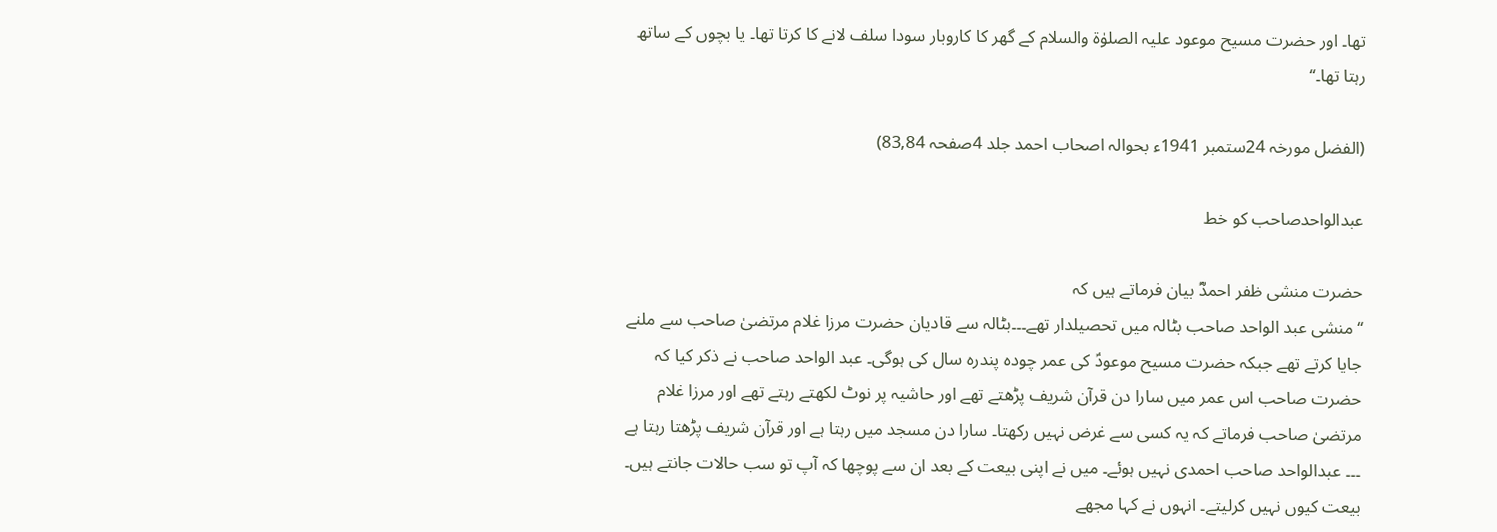تھا۔ اور حضرت مسیح موعود علیہ الصلوٰۃ والسلام کے گھر کا کاروبار سودا سلف لانے کا کرتا تھا۔ یا بچوں کے ساتھ رہتا تھا۔‘‘

(الفضل مورخہ 24ستمبر 1941ء بحوالہ اصحاب احمد جلد 4صفحہ 83,84)

عبدالواحدصاحب کو خط

حضرت منشی ظفر احمدؓ بیان فرماتے ہیں کہ
‘‘منشی عبد الواحد صاحب بٹالہ میں تحصیلدار تھے۔۔۔بٹالہ سے قادیان حضرت مرزا غلام مرتضیٰ صاحب سے ملنے جایا کرتے تھے جبکہ حضرت مسیح موعودؑ کی عمر چودہ پندرہ سال کی ہوگی۔ عبد الواحد صاحب نے ذکر کیا کہ حضرت صاحب اس عمر میں سارا دن قرآن شریف پڑھتے تھے اور حاشیہ پر نوٹ لکھتے رہتے تھے اور مرزا غلام مرتضیٰ صاحب فرماتے کہ یہ کسی سے غرض نہیں رکھتا۔ سارا دن مسجد میں رہتا ہے اور قرآن شریف پڑھتا رہتا ہے ۔۔۔ عبدالواحد صاحب احمدی نہیں ہوئے۔ میں نے اپنی بیعت کے بعد ان سے پوچھا کہ آپ تو سب حالات جانتے ہیں۔ بیعت کیوں نہیں کرلیتے۔ انہوں نے کہا مجھے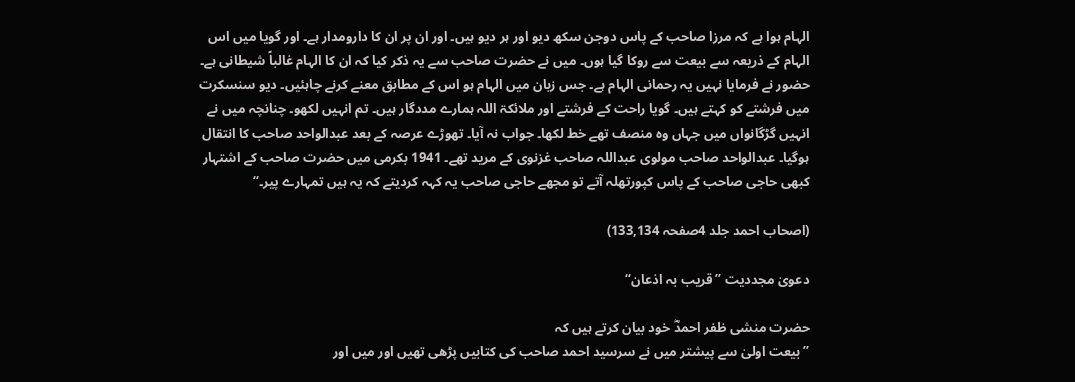الہام ہوا ہے کہ مرزا صاحب کے پاس دوجن سکھ دیو اور ہر دیو ہیں۔ اور ان پر ان کا دارومدار ہے۔ اور گویا میں اس الہام کے ذریعہ سے بیعت سے روکا گیا ہوں۔ میں نے حضرت صاحب سے یہ ذکر کیا کہ ان کا الہام غالباً شیطانی ہے۔ حضور نے فرمایا نہیں یہ رحمانی الہام ہے۔ جس زبان میں الہام ہو اس کے مطابق معنے کرنے چاہئیں۔ دیو سنسکرت میں فرشتے کو کہتے ہیں۔ گویا راحت کے فرشتے اور ملائکۃ اللہ ہمارے مددگار ہیں۔ تم انہیں لکھو۔ چنانچہ میں نے انہیں گڑگانواں میں جہاں وہ منصف تھے خط لکھا۔ جواب نہ آیا۔ تھوڑے عرصہ کے بعد عبدالواحد صاحب کا انتقال ہوگیا۔ عبدالواحد صاحب مولوی عبداللہ صاحب غزنوی کے مرید تھے۔ 1941 بکرمی میں حضرت صاحب کے اشتہار کبھی حاجی صاحب کے پاس کپورتھلہ آتے تو مجھے حاجی صاحب یہ کہہ کردیتے کہ یہ ہیں تمہارے پیر۔‘‘

(اصحاب احمد جلد 4صفحہ 133,134)

دعویٰ مجددیت ’’قریب بہ اذعان‘‘

حضرت منشی ظفر احمدؓ خود بیان کرتے ہیں کہ
’’بیعت اولیٰ سے پیشتر میں نے سرسید احمد صاحب کی کتابیں پڑھی تھیں اور میں اور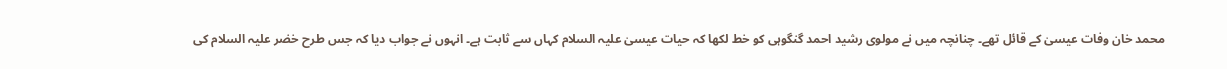محمد خان وفات عیسیٰ کے قائل تھے۔ چنانچہ میں نے مولوی رشید احمد گنگوہی کو خط لکھا کہ حیات عیسیٰ علیہ السلام کہاں سے ثابت ہے۔ انہوں نے جواب دیا کہ جس طرح خضر علیہ السلام کی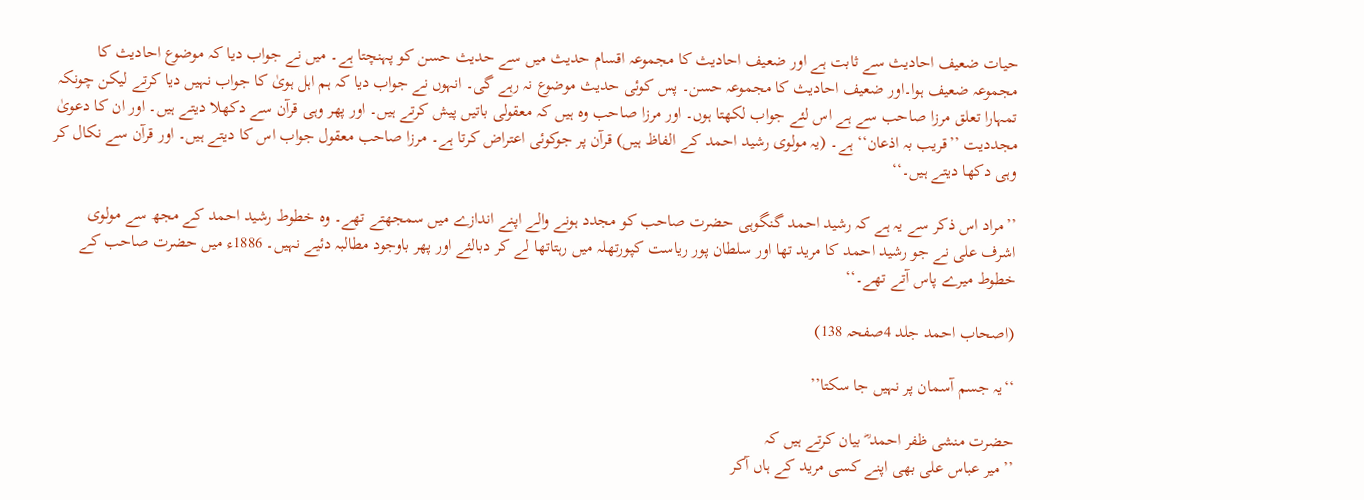حیات ضعیف احادیث سے ثابت ہے اور ضعیف احادیث کا مجموعہ اقسام حدیث میں سے حدیث حسن کو پہنچتا ہے۔ میں نے جواب دیا کہ موضوع احادیث کا مجموعہ ضعیف ہوا۔اور ضعیف احادیث کا مجموعہ حسن۔ پس کوئی حدیث موضوع نہ رہے گی۔ انہوں نے جواب دیا کہ ہم اہل ہویٰ کا جواب نہیں دیا کرتے لیکن چونکہ تمہارا تعلق مرزا صاحب سے ہے اس لئے جواب لکھتا ہوں۔ اور مرزا صاحب وہ ہیں کہ معقولی باتیں پیش کرتے ہیں۔ اور پھر وہی قرآن سے دکھلا دیتے ہیں۔ اور ان کا دعویٰ مجددیت ’’قریب بہ اذعان‘‘ ہے۔ (یہ مولوی رشید احمد کے الفاظ ہیں) قرآن پر جوکوئی اعتراض کرتا ہے۔ مرزا صاحب معقول جواب اس کا دیتے ہیں۔ اور قرآن سے نکال کر وہی دکھا دیتے ہیں۔‘‘

’’مراد اس ذکر سے یہ ہے کہ رشید احمد گنگوہی حضرت صاحب کو مجدد ہونے والے اپنے اندازے میں سمجھتے تھے۔ وہ خطوط رشید احمد کے مجھ سے مولوی اشرف علی نے جو رشید احمد کا مرید تھا اور سلطان پور ریاست کپورتھلہ میں رہتاتھا لے کر دبالئے اور پھر باوجود مطالبہ دئیے نہیں۔ 1886ء میں حضرت صاحب کے خطوط میرے پاس آتے تھے۔‘‘

(اصحاب احمد جلد 4صفحہ 138)

‘‘یہ جسم آسمان پر نہیں جا سکتا’’

حضرت منشی ظفر احمد ؓ بیان کرتے ہیں کہ
’’میر عباس علی بھی اپنے کسی مرید کے ہاں آکر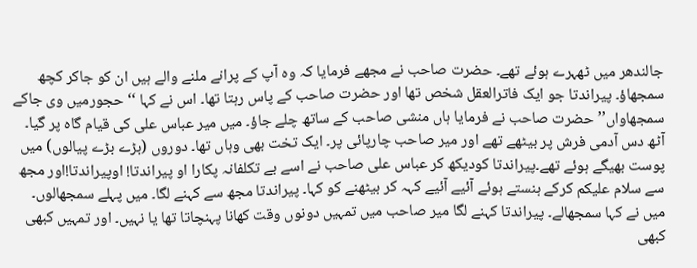جالندھر میں ٹھہرے ہوئے تھے۔ حضرت صاحب نے مجھے فرمایا کہ وہ آپ کے پرانے ملنے والے ہیں ان کو جاکر کچھ سمجھاؤ۔ پیراندتا جو ایک فاترالعقل شخص تھا اور حضرت صاحب کے پاس رہتا تھا۔ اس نے کہا ‘‘حجورمیں وی جاکے سمجھاواں’’حضرت صاحب نے فرمایا ہاں منشی صاحب کے ساتھ چلے جاؤ۔ میں میر عباس علی کی قیام گاہ پر گیا۔ آٹھ دس آدمی فرش پر بیٹھے تھے اور میر صاحب چارپائی پر۔ ایک تخت بھی وہاں تھا۔ دوروں (بڑے بڑے پیالوں) میں پوست بھیگے ہوئے تھے۔پیراندتا کودیکھ کر عباس علی صاحب نے اسے بے تکلفانہ پکارا او پیراندتا! اوپیراندتا!اور مجھ سے سلام علیکم کرکے ہنستے ہوئے آئیے آئیے کہہ کر بیٹھنے کو کہا۔ پیراندتا مجھ سے کہنے لگا۔ میں پہلے سمجھالوں۔ میں نے کہا سمجھالے۔ پیراندتا کہنے لگا میر صاحب میں تمہیں دونوں وقت کھانا پہنچاتا تھا یا نہیں۔ اور تمہیں کبھی کبھی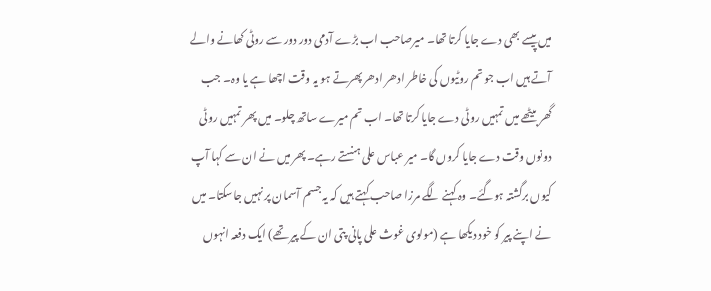میں پیسے بھی دے جایا کرتا تھا۔ میرصاحب اب بڑے آدمی دور دور سے روٹی کھانے والے آتے ہیں اب جو تم روٹیوں کی خاطر ادھر ادھر پھرتے ہو یہ وقت اچھا ہے یا وہ۔ جب گھر بیٹھے میں تمہیں روٹی دے جایا کرتا تھا۔ اب تم میرے ساتھ چلو۔ میں پھر تمہیں روٹی دونوں وقت دے جایا کروں گا۔ میر عباس علی ہنستے رہے۔ پھر میں نے ان سے کہا آپ کیوں برگشتہ ہوگئے۔ وہ کہنے لگے مرزا صاحب کہتے ہیں کہ یہ جسم آسمان پر نہیں جاسکتا۔ میں نے اپنے پیر کو خود دیکھا ہے (مولوی غوث علی پانی پتی ان کے پیر تھے) ایک دفعہ انہوں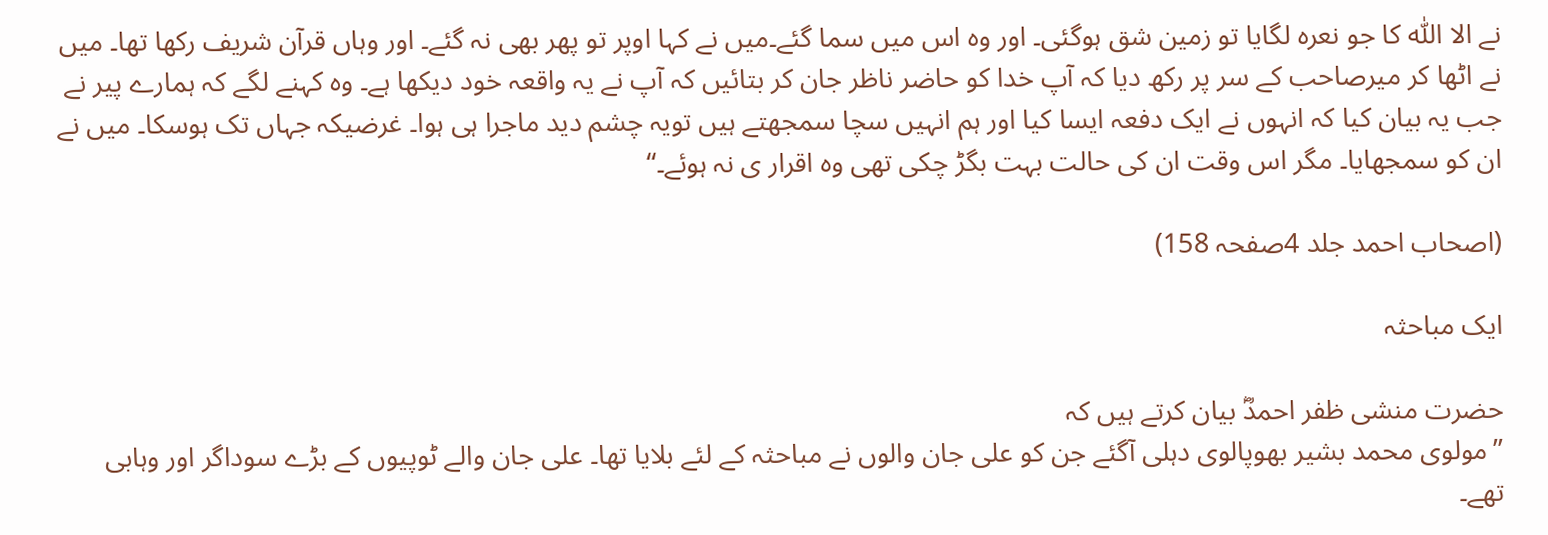نے الا اللّٰہ کا جو نعرہ لگایا تو زمین شق ہوگئی۔ اور وہ اس میں سما گئے۔میں نے کہا اوپر تو پھر بھی نہ گئے۔ اور وہاں قرآن شریف رکھا تھا۔ میں نے اٹھا کر میرصاحب کے سر پر رکھ دیا کہ آپ خدا کو حاضر ناظر جان کر بتائیں کہ آپ نے یہ واقعہ خود دیکھا ہے۔ وہ کہنے لگے کہ ہمارے پیر نے جب یہ بیان کیا کہ انہوں نے ایک دفعہ ایسا کیا اور ہم انہیں سچا سمجھتے ہیں تویہ چشم دید ماجرا ہی ہوا۔ غرضیکہ جہاں تک ہوسکا۔ میں نے ان کو سمجھایا۔ مگر اس وقت ان کی حالت بہت بگڑ چکی تھی وہ اقرار ی نہ ہوئے۔‘‘

(اصحاب احمد جلد 4صفحہ 158)

ایک مباحثہ

حضرت منشی ظفر احمدؓ بیان کرتے ہیں کہ
’’مولوی محمد بشیر بھوپالوی دہلی آگئے جن کو علی جان والوں نے مباحثہ کے لئے بلایا تھا۔ علی جان والے ٹوپیوں کے بڑے سوداگر اور وہابی تھے۔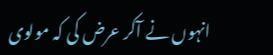انہوں نے آکر عرض کی کہ مولوی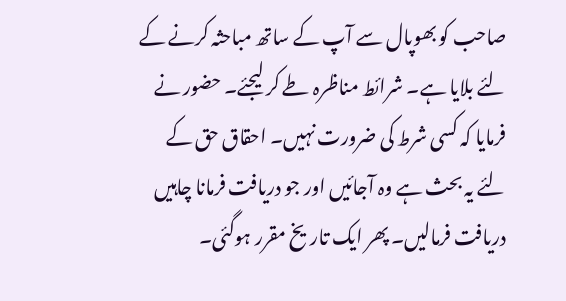صاحب کو بھوپال سے آپ کے ساتھ مباحثہ کرنے کے لئے بلایا ہے۔ شرائط مناظرہ طے کر لیجئے۔ حضور نے فرمایا کہ کسی شرط کی ضرورت نہیں۔ احقاق حق کے لئے یہ بحث ہے وہ آجائیں اور جو دریافت فرمانا چاہیں دریافت فرمالیں۔ پھر ایک تاریخ مقرر ہوگئی۔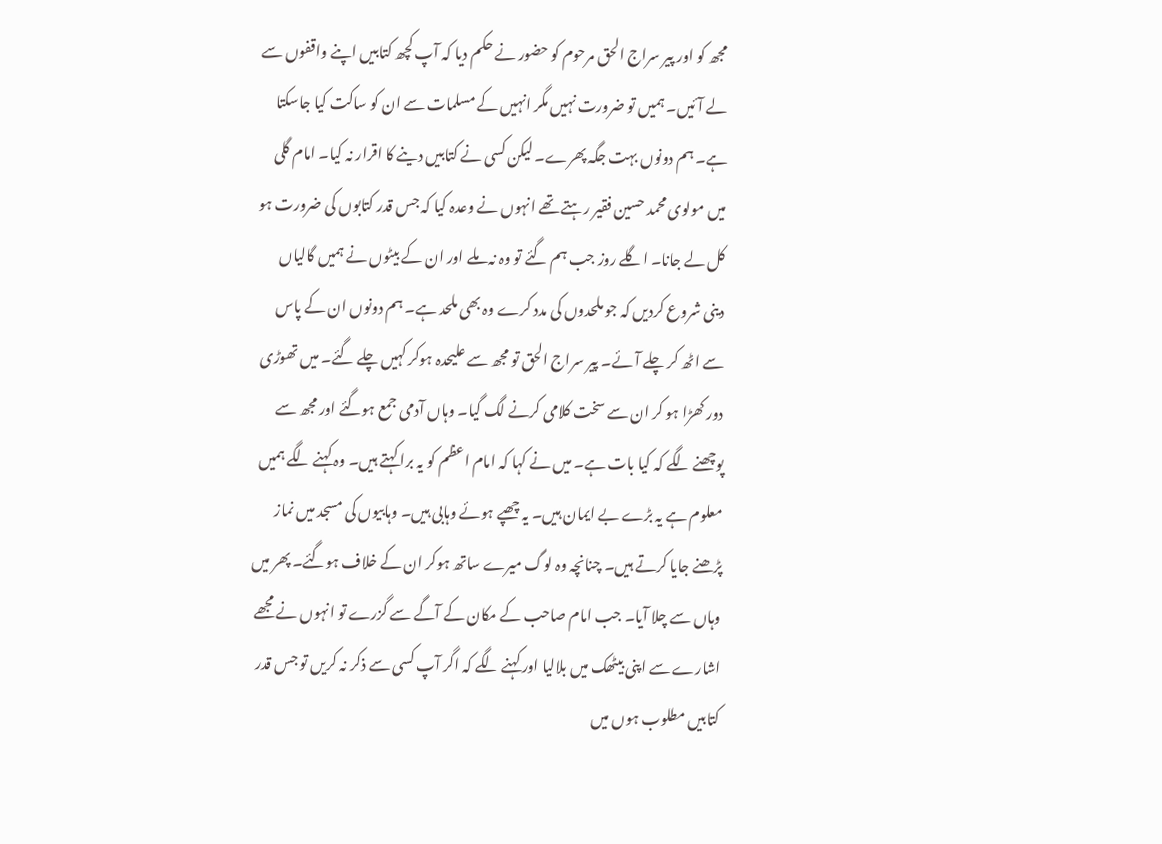مجھ کو اور پیر سراج الحق مرحوم کو حضور نے حکم دیا کہ آپ کچھ کتابیں اپنے واقفوں سے لے آئیں۔ ہمیں تو ضرورت نہیں مگر انہیں کے مسلمات سے ان کو ساکت کیا جاسکتا ہے۔ ہم دونوں بہت جگہ پھرے۔ لیکن کسی نے کتابیں دینے کا اقرار نہ کیا۔ امام گلی میں مولوی محمد حسین فقیر رہتے تھے انہوں نے وعدہ کیا کہ جس قدر کتابوں کی ضرورت ہو کل لے جانا۔ اگلے روز جب ہم گئے تو وہ نہ ملے اور ان کے بیٹوں نے ہمیں گالیاں دینی شروع کردیں کہ جو ملحدوں کی مدد کرے وہ بھی ملحد ہے۔ ہم دونوں ان کے پاس سے اٹھ کر چلے آئے۔ پیر سراج الحق تو مجھ سے علیحدہ ہوکر کہیں چلے گئے۔ میں تھوڑی دور کھڑا ہو کر ان سے سخت کلامی کرنے لگ گیا۔ وہاں آدمی جمع ہوگئے اور مجھ سے پوچھنے لگے کہ کیا بات ہے۔ میں نے کہا کہ امام اعظم کو یہ برا کہتے ہیں۔ وہ کہنے لگے ہمیں معلوم ہے یہ بڑے بے ایمان ہیں۔ یہ چھپے ہوئے وہابی ہیں۔ وہابیوں کی مسجد میں نماز پڑھنے جایا کرتے ہیں۔ چنانچہ وہ لوگ میرے ساتھ ہوکر ان کے خلاف ہوگئے۔ پھر میں وہاں سے چلا آیا۔ جب امام صاحب کے مکان کے آگے سے گزرے تو انہوں نے مجھے اشارے سے اپنی بیٹھک میں بلالیا اور کہنے لگے کہ اگر آپ کسی سے ذکر نہ کریں تو جس قدر کتابیں مطلوب ہوں میں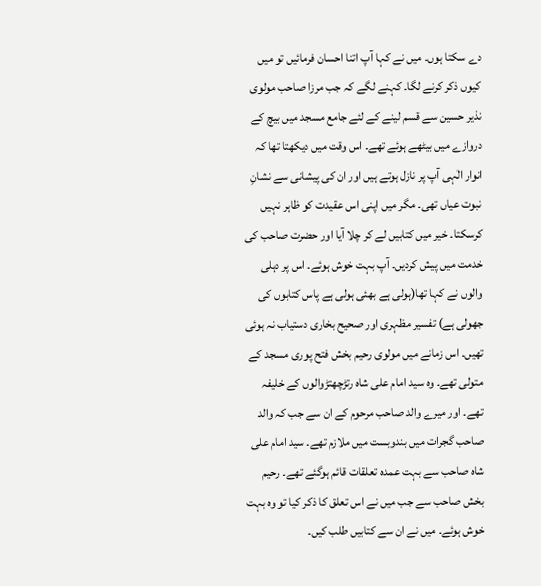دے سکتا ہوں۔ میں نے کہا آپ اتنا احسان فرمائیں تو میں کیوں ذکر کرنے لگا۔ کہنے لگے کہ جب مرزا صاحب مولوی نذیر حسین سے قسم لینے کے لئے جامع مسجد میں بیچ کے دروازے میں بیٹھے ہوئے تھے۔ اس وقت میں دیکھتا تھا کہ انوار الٰہی آپ پر نازل ہوتے ہیں اور ان کی پیشانی سے نشانِ نبوت عیاں تھی۔ مگر میں اپنی اس عقیدت کو ظاہر نہیں کرسکتا۔ خیر میں کتابیں لے کر چلا آیا اور حضرت صاحب کی خدمت میں پیش کردیں۔ آپ بہت خوش ہوئے۔ اس پر دہلی والوں نے کہا تھا(ہولی ہے بھئی ہولی ہے پاس کتابوں کی جھولی ہے) تفسیر مظہری اور صحیح بخاری دستیاب نہ ہوئی تھیں۔ اس زمانے میں مولوی رحیم بخش فتح پوری مسجد کے متولی تھے۔ وہ سید امام علی شاہ رتڑچھتڑوالوں کے خلیفہ تھے۔ اور میرے والد صاحب مرحوم کے ان سے جب کہ والد صاحب گجرات میں بندوبست میں ملازم تھے۔ سید امام علی شاہ صاحب سے بہت عمدہ تعلقات قائم ہوگئے تھے۔ رحیم بخش صاحب سے جب میں نے اس تعلق کا ذکر کیا تو وہ بہت خوش ہوئے۔ میں نے ان سے کتابیں طلب کیں۔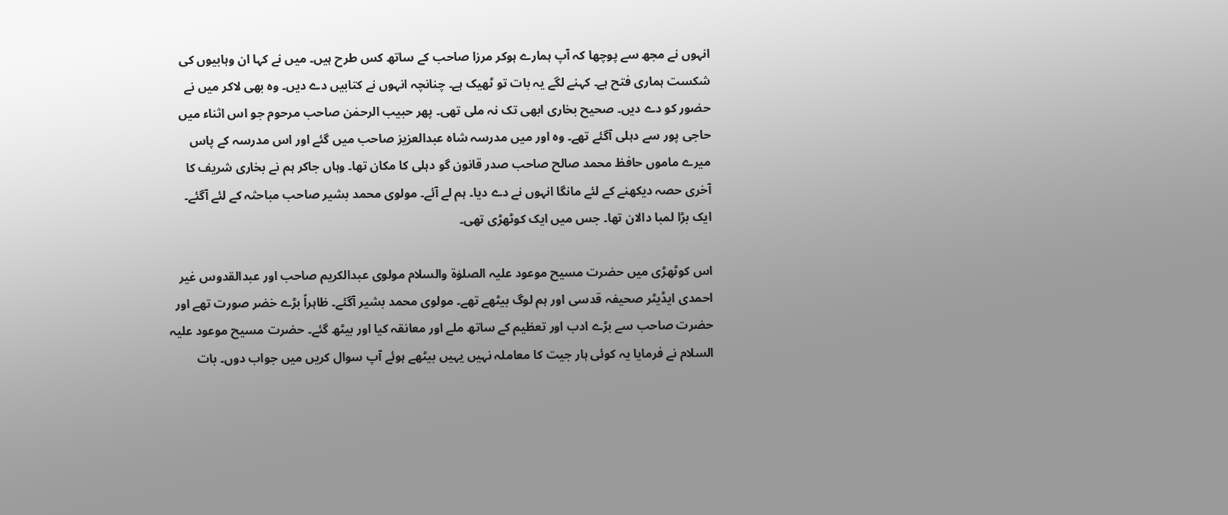انہوں نے مجھ سے پوچھا کہ آپ ہمارے ہوکر مرزا صاحب کے ساتھ کس طرح ہیں۔ میں نے کہا ان وہابیوں کی شکست ہماری فتح ہے۔ کہنے لگے یہ بات تو ٹھیک ہے۔ چنانچہ انہوں نے کتابیں دے دیں۔ وہ بھی لاکر میں نے حضور کو دے دیں۔ صحیح بخاری ابھی تک نہ ملی تھی۔ پھر حبیب الرحمٰن صاحب مرحوم جو اس اثناء میں حاجی پور سے دہلی آگئے تھے۔ وہ اور میں مدرسہ شاہ عبدالعزیز صاحب میں گئے اور اس مدرسہ کے پاس میرے ماموں حافظ محمد صالح صاحب صدر قانون گو دہلی کا مکان تھا۔ وہاں جاکر ہم نے بخاری شریف کا آخری حصہ دیکھنے کے لئے مانگا انہوں نے دے دیا۔ ہم لے آئے۔ مولوی محمد بشیر صاحب مباحثہ کے لئے آگئے۔ ایک بڑا لمبا دالان تھا۔ جس میں ایک کوٹھڑی تھی۔

اس کوٹھڑی میں حضرت مسیح موعود علیہ الصلوٰۃ والسلام مولوی عبدالکریم صاحب اور عبدالقدوس غیر احمدی ایڈیٹر صحیفہ قدسی اور ہم لوگ بیٹھے تھے۔ مولوی محمد بشیر آگئے۔ ظاہراً بڑے خضر صورت تھے اور حضرت صاحب سے بڑے ادب اور تعظیم کے ساتھ ملے اور معانقہ کیا اور بیٹھ گئے۔ حضرت مسیح موعود علیہ السلام نے فرمایا یہ کوئی ہار جیت کا معاملہ نہیں یہیں بیٹھے ہوئے آپ سوال کریں میں جواب دوں۔ بات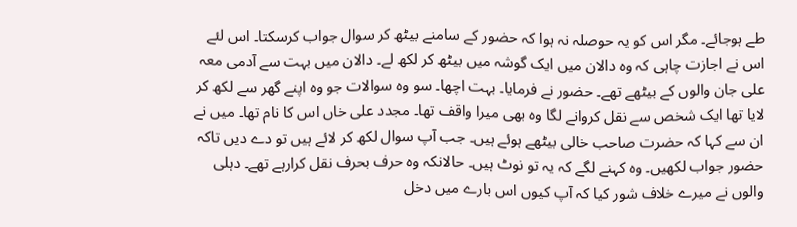طے ہوجائے۔ مگر اس کو یہ حوصلہ نہ ہوا کہ حضور کے سامنے بیٹھ کر سوال جواب کرسکتا۔ اس لئے اس نے اجازت چاہی کہ وہ دالان میں ایک گوشہ میں بیٹھ کر لکھ لے۔ دالان میں بہت سے آدمی معہ علی جان والوں کے بیٹھے تھے۔ حضور نے فرمایا۔ بہت اچھا۔ سو وہ سوالات جو وہ اپنے گھر سے لکھ کر لایا تھا ایک شخص سے نقل کروانے لگا وہ بھی میرا واقف تھا۔ مجدد علی خاں اس کا نام تھا۔ میں نے ان سے کہا کہ حضرت صاحب خالی بیٹھے ہوئے ہیں۔ جب آپ سوال لکھ کر لائے ہیں تو دے دیں تاکہ حضور جواب لکھیں۔ وہ کہنے لگے کہ یہ تو نوٹ ہیں۔ حالانکہ وہ حرف بحرف نقل کرارہے تھے۔ دہلی والوں نے میرے خلاف شور کیا کہ آپ کیوں اس بارے میں دخل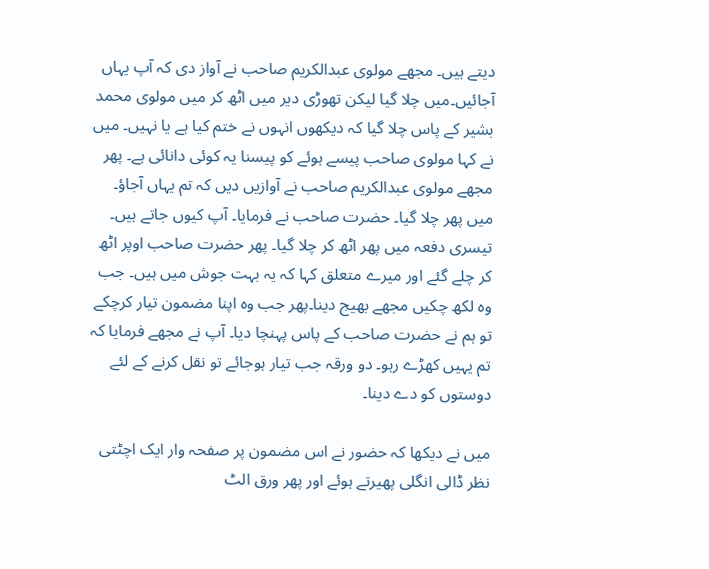دیتے ہیں۔ مجھے مولوی عبدالکریم صاحب نے آواز دی کہ آپ یہاں آجائیں۔میں چلا گیا لیکن تھوڑی دیر میں اٹھ کر میں مولوی محمد بشیر کے پاس چلا گیا کہ دیکھوں انہوں نے ختم کیا ہے یا نہیں۔ میں نے کہا مولوی صاحب پیسے ہوئے کو پیسنا یہ کوئی دانائی ہے۔ پھر مجھے مولوی عبدالکریم صاحب نے آوازیں دیں کہ تم یہاں آجاؤ۔ میں پھر چلا گیا۔ حضرت صاحب نے فرمایا۔ آپ کیوں جاتے ہیں۔ تیسری دفعہ میں پھر اٹھ کر چلا گیا۔ پھر حضرت صاحب اوپر اٹھ کر چلے گئے اور میرے متعلق کہا کہ یہ بہت جوش میں ہیں۔ جب وہ لکھ چکیں مجھے بھیج دینا۔پھر جب وہ اپنا مضمون تیار کرچکے تو ہم نے حضرت صاحب کے پاس پہنچا دیا۔ آپ نے مجھے فرمایا کہ تم یہیں کھڑے رہو۔ دو ورقہ جب تیار ہوجائے تو نقل کرنے کے لئے دوستوں کو دے دینا۔

میں نے دیکھا کہ حضور نے اس مضمون پر صفحہ وار ایک اچٹتی نظر ڈالی انگلی پھیرتے ہوئے اور پھر ورق الٹ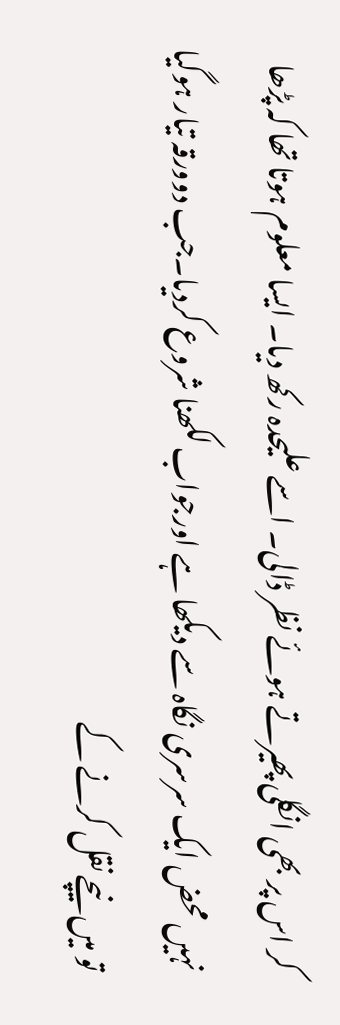کر اس پر بھی انگلی پھیرتے ہوئے نظر ڈالی۔ اسے علیحدہ رکھ دیا۔ ایسا معلوم ہوتا تھا کہ پڑھا نہیں محض ایک سرسری نگاہ سے دیکھا ہے اورجواب لکھنا شروع کردیا۔جب دوورقہ تیار ہوگیا تو میں نیچے نقل کرنے کے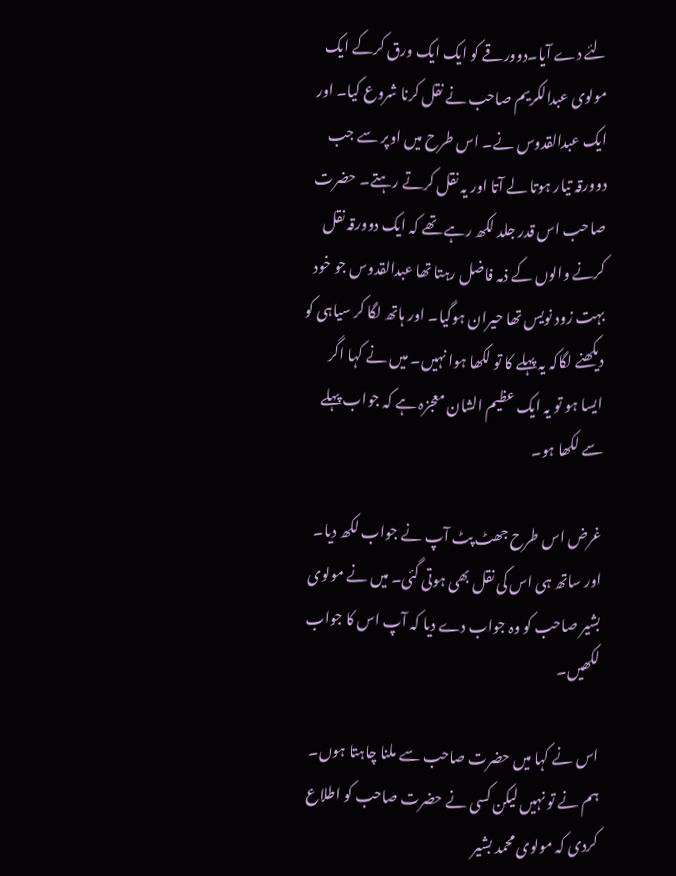لئے دے آیا۔دوورقے کو ایک ایک ورق کرکے ایک مولوی عبدالکریم صاحب نے نقل کرنا شروع کیا۔ اور ایک عبدالقدوس نے۔ اس طرح میں اوپر سے جب دوورقہ تیار ہوتا لے آتا اور یہ نقل کرتے رہتے۔ حضرت صاحب اس قدر جلد لکھ رہے تھے کہ ایک دوورقہ نقل کرنے والوں کے ذمہ فاضل رہتا تھا عبدالقدوس جو خود بہت زود نویس تھا حیران ہوگیا۔ اور ہاتھ لگا کر سیاہی کو دیکھنے لگاکہ یہ پہلے کا تو لکھا ہوا نہیں۔ میں نے کہا اگر ایسا ہو تو یہ ایک عظیم الشان معجزہ ہے کہ جواب پہلے سے لکھا ہو۔

غرض اس طرح جھٹ پٹ آپ نے جواب لکھ دیا۔ اور ساتھ ہی اس کی نقل بھی ہوتی گئی۔ میں نے مولوی بشیر صاحب کو وہ جواب دے دیا کہ آپ اس کا جواب لکھیں۔

اس نے کہا میں حضرت صاحب سے ملنا چاہتا ہوں۔ ہم نے تو نہیں لیکن کسی نے حضرت صاحب کو اطلاع کردی کہ مولوی محمد بشیر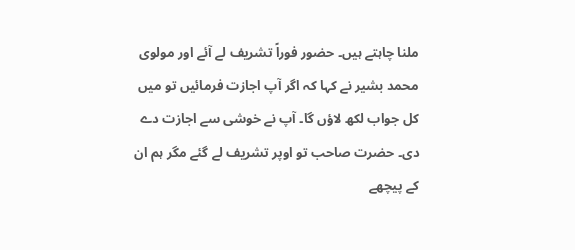ملنا چاہتے ہیں۔ حضور فوراً تشریف لے آئے اور مولوی محمد بشیر نے کہا کہ اگر آپ اجازت فرمائیں تو میں کل جواب لکھ لاؤں گا۔ آپ نے خوشی سے اجازت دے دی۔ حضرت صاحب تو اوپر تشریف لے گئے مگر ہم ان کے پیچھے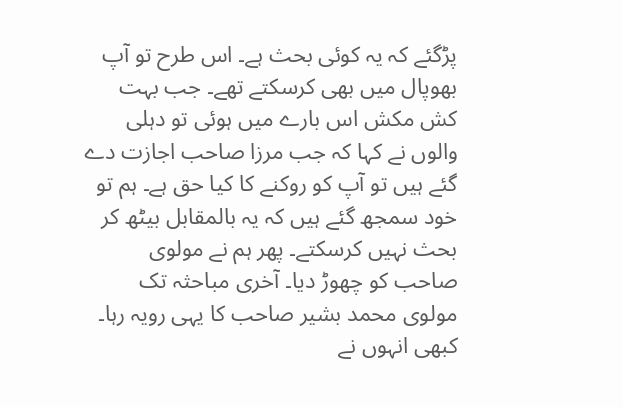پڑگئے کہ یہ کوئی بحث ہے۔ اس طرح تو آپ بھوپال میں بھی کرسکتے تھے۔ جب بہت کش مکش اس بارے میں ہوئی تو دہلی والوں نے کہا کہ جب مرزا صاحب اجازت دے گئے ہیں تو آپ کو روکنے کا کیا حق ہے۔ ہم تو خود سمجھ گئے ہیں کہ یہ بالمقابل بیٹھ کر بحث نہیں کرسکتے۔ پھر ہم نے مولوی صاحب کو چھوڑ دیا۔ آخری مباحثہ تک مولوی محمد بشیر صاحب کا یہی رویہ رہا۔ کبھی انہوں نے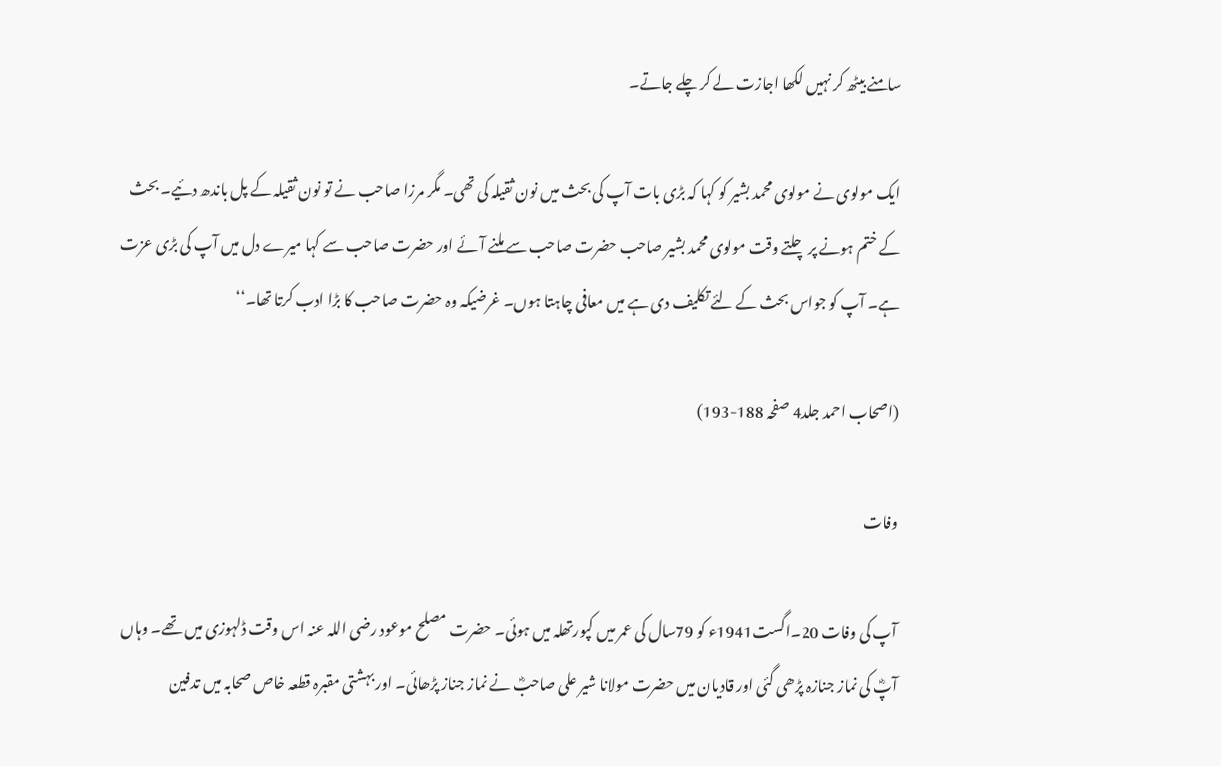سامنے بیٹھ کر نہیں لکھا اجازت لے کر چلے جاتے۔

ایک مولوی نے مولوی محمد بشیر کو کہا کہ بڑی بات آپ کی بحث میں نون ثقیلہ کی تھی۔ مگر مرزا صاحب نے تو نون ثقیلہ کے پل باندھ دئیے۔ بحث کے ختم ہونے پر چلتے وقت مولوی محمد بشیر صاحب حضرت صاحب سے ملنے آئے اور حضرت صاحب سے کہا میرے دل میں آپ کی بڑی عزت ہے۔ آپ کو جواس بحث کے لئے تکلیف دی ہے میں معافی چاہتا ہوں۔ غرضیکہ وہ حضرت صاحب کا بڑا ادب کرتا تھا۔‘‘

(اصحاب احمد جلد4 صفحہ 188-193)

وفات

آپ کی وفات 20۔اگست1941ء کو 79سال کی عمر میں کپورتھلہ میں ہوئی۔ حضرت مصلح موعود رضی اللہ عنہ اس وقت ڈلہوزی میں تھے۔ وہاں آپؓ کی نماز جنازہ پڑھی گئی اور قادیان میں حضرت مولانا شیر علی صاحبؓ نے نماز جناز پڑھائی۔ اور بہشتی مقبرہ قطعہ خاص صحابہ میں تدفین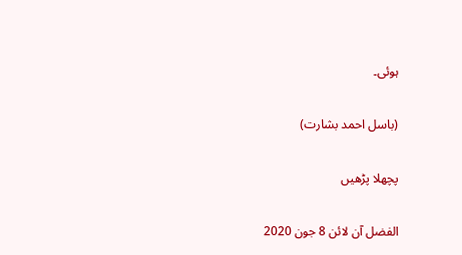ہوئی۔

(باسل احمد بشارت)

پچھلا پڑھیں

الفضل آن لائن 8 جون 2020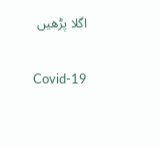اگلا پڑھیں

Covid-19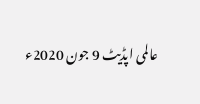عالمی اپڈیٹ 9 جون 2020ء